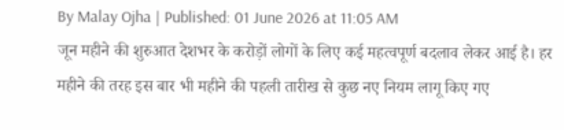By Malay Ojha | Published: 01 June 2026 at 11:05 AM
जून महीने की शुरुआत देशभर के करोड़ों लोगों के लिए कई महत्वपूर्ण बदलाव लेकर आई है। हर महीने की तरह इस बार भी महीने की पहली तारीख से कुछ नए नियम लागू किए गए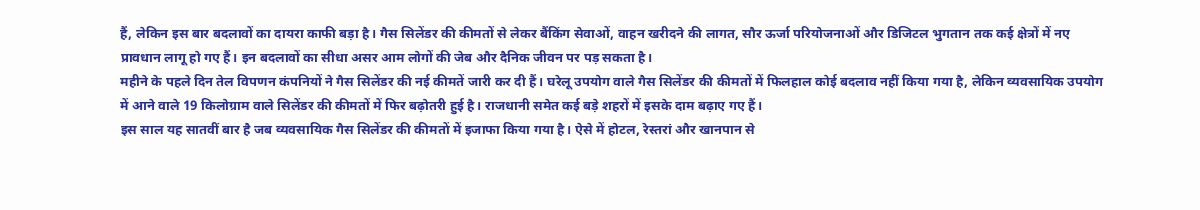हैं, लेकिन इस बार बदलावों का दायरा काफी बड़ा है। गैस सिलेंडर की कीमतों से लेकर बैंकिंग सेवाओं, वाहन खरीदने की लागत, सौर ऊर्जा परियोजनाओं और डिजिटल भुगतान तक कई क्षेत्रों में नए प्रावधान लागू हो गए हैं। इन बदलावों का सीधा असर आम लोगों की जेब और दैनिक जीवन पर पड़ सकता है।
महीने के पहले दिन तेल विपणन कंपनियों ने गैस सिलेंडर की नई कीमतें जारी कर दी हैं। घरेलू उपयोग वाले गैस सिलेंडर की कीमतों में फिलहाल कोई बदलाव नहीं किया गया है, लेकिन व्यवसायिक उपयोग में आने वाले 19 किलोग्राम वाले सिलेंडर की कीमतों में फिर बढ़ोतरी हुई है। राजधानी समेत कई बड़े शहरों में इसके दाम बढ़ाए गए हैं।
इस साल यह सातवीं बार है जब व्यवसायिक गैस सिलेंडर की कीमतों में इजाफा किया गया है। ऐसे में होटल, रेस्तरां और खानपान से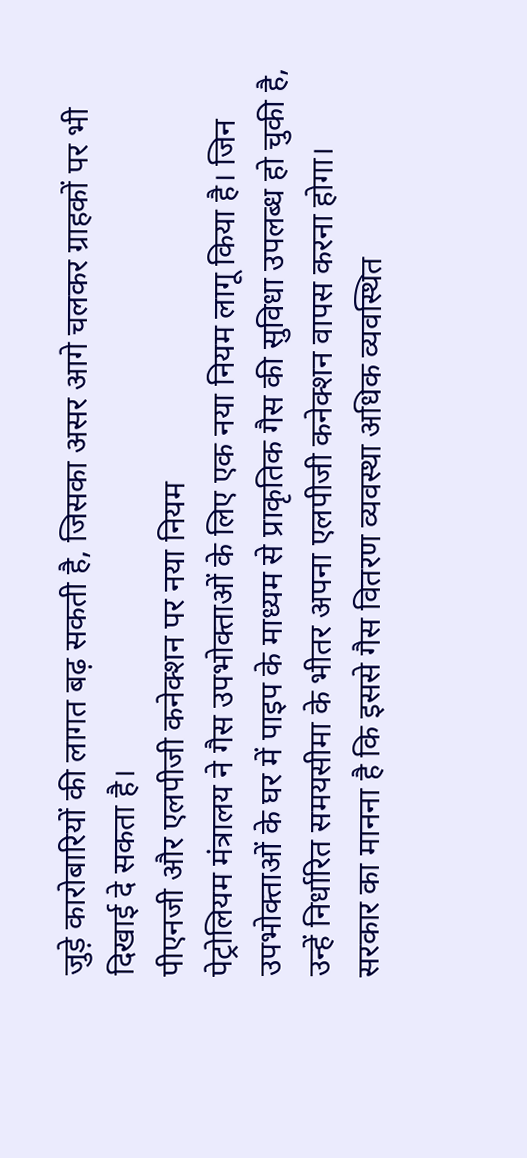जुड़े कारोबारियों की लागत बढ़ सकती है, जिसका असर आगे चलकर ग्राहकों पर भी दिखाई दे सकता है।
पीएनजी और एलपीजी कनेक्शन पर नया नियम
पेट्रोलियम मंत्रालय ने गैस उपभोक्ताओं के लिए एक नया नियम लागू किया है। जिन उपभोक्ताओं के घर में पाइप के माध्यम से प्राकृतिक गैस की सुविधा उपलब्ध हो चुकी है, उन्हें निर्धारित समयसीमा के भीतर अपना एलपीजी कनेक्शन वापस करना होगा।
सरकार का मानना है कि इससे गैस वितरण व्यवस्था अधिक व्यवस्थित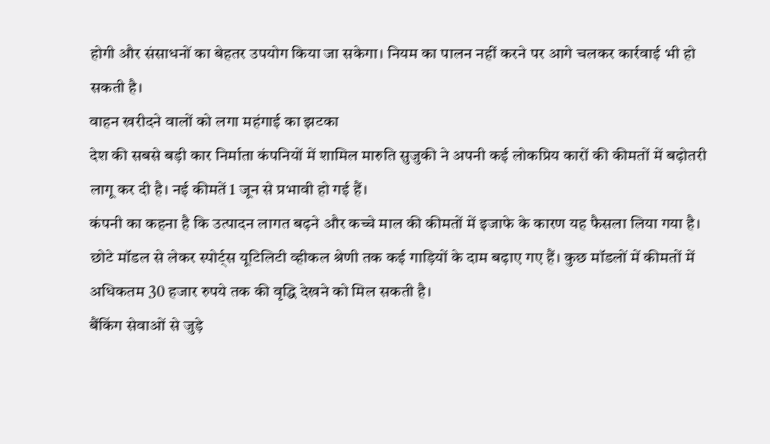होगी और संसाधनों का बेहतर उपयोग किया जा सकेगा। नियम का पालन नहीं करने पर आगे चलकर कार्रवाई भी हो सकती है।
वाहन खरीदने वालों को लगा महंगाई का झटका
देश की सबसे बड़ी कार निर्माता कंपनियों में शामिल मारुति सुजुकी ने अपनी कई लोकप्रिय कारों की कीमतों में बढ़ोतरी लागू कर दी है। नई कीमतें 1 जून से प्रभावी हो गई हैं।
कंपनी का कहना है कि उत्पादन लागत बढ़ने और कच्चे माल की कीमतों में इजाफे के कारण यह फैसला लिया गया है। छोटे मॉडल से लेकर स्पोर्ट्स यूटिलिटी व्हीकल श्रेणी तक कई गाड़ियों के दाम बढ़ाए गए हैं। कुछ मॉडलों में कीमतों में अधिकतम 30 हजार रुपये तक की वृद्धि देखने को मिल सकती है।
बैंकिंग सेवाओं से जुड़े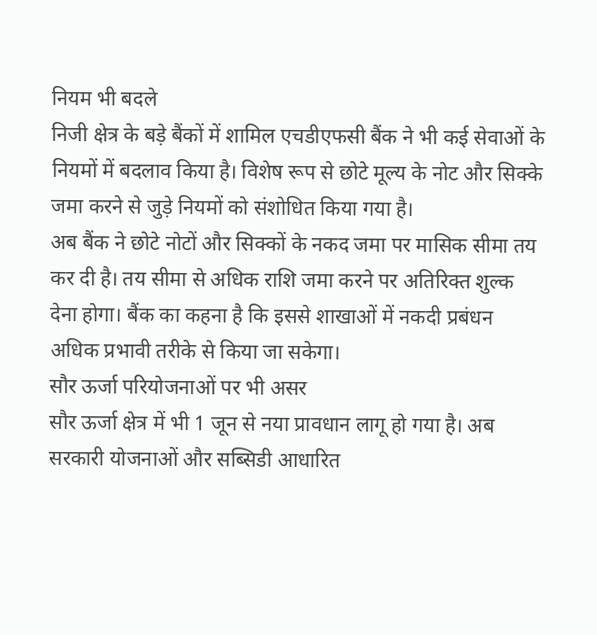नियम भी बदले
निजी क्षेत्र के बड़े बैंकों में शामिल एचडीएफसी बैंक ने भी कई सेवाओं के नियमों में बदलाव किया है। विशेष रूप से छोटे मूल्य के नोट और सिक्के जमा करने से जुड़े नियमों को संशोधित किया गया है।
अब बैंक ने छोटे नोटों और सिक्कों के नकद जमा पर मासिक सीमा तय कर दी है। तय सीमा से अधिक राशि जमा करने पर अतिरिक्त शुल्क देना होगा। बैंक का कहना है कि इससे शाखाओं में नकदी प्रबंधन अधिक प्रभावी तरीके से किया जा सकेगा।
सौर ऊर्जा परियोजनाओं पर भी असर
सौर ऊर्जा क्षेत्र में भी 1 जून से नया प्रावधान लागू हो गया है। अब सरकारी योजनाओं और सब्सिडी आधारित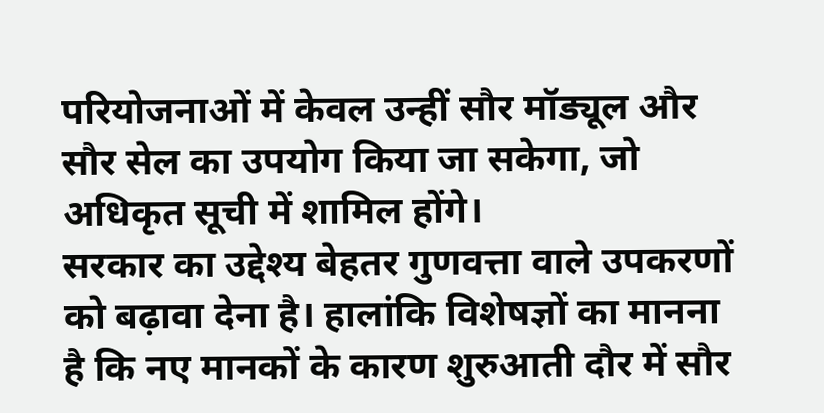परियोजनाओं में केवल उन्हीं सौर मॉड्यूल और सौर सेल का उपयोग किया जा सकेगा, जो अधिकृत सूची में शामिल होंगे।
सरकार का उद्देश्य बेहतर गुणवत्ता वाले उपकरणों को बढ़ावा देना है। हालांकि विशेषज्ञों का मानना है कि नए मानकों के कारण शुरुआती दौर में सौर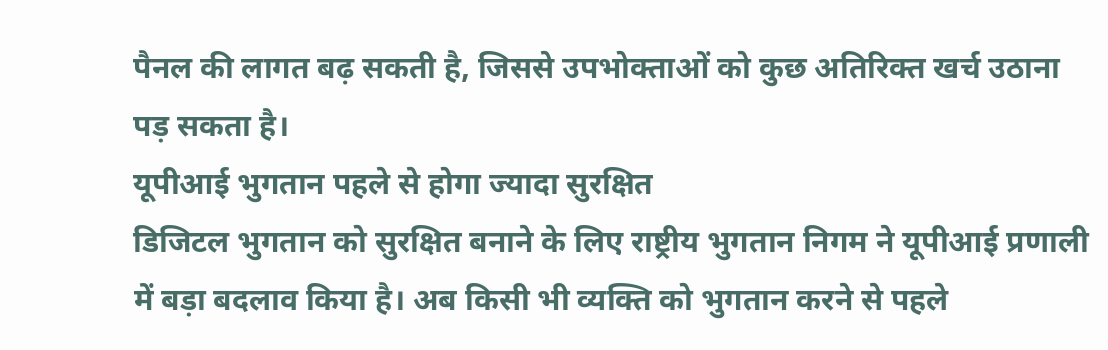पैनल की लागत बढ़ सकती है, जिससे उपभोक्ताओं को कुछ अतिरिक्त खर्च उठाना पड़ सकता है।
यूपीआई भुगतान पहले से होगा ज्यादा सुरक्षित
डिजिटल भुगतान को सुरक्षित बनाने के लिए राष्ट्रीय भुगतान निगम ने यूपीआई प्रणाली में बड़ा बदलाव किया है। अब किसी भी व्यक्ति को भुगतान करने से पहले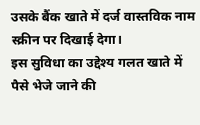उसके बैंक खाते में दर्ज वास्तविक नाम स्क्रीन पर दिखाई देगा।
इस सुविधा का उद्देश्य गलत खाते में पैसे भेजे जाने की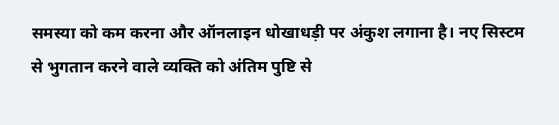समस्या को कम करना और ऑनलाइन धोखाधड़ी पर अंकुश लगाना है। नए सिस्टम से भुगतान करने वाले व्यक्ति को अंतिम पुष्टि से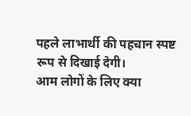पहले लाभार्थी की पहचान स्पष्ट रूप से दिखाई देगी।
आम लोगों के लिए क्या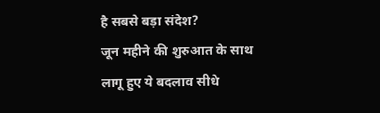है सबसे बड़ा संदेश?
जून महीने की शुरुआत के साथ लागू हुए ये बदलाव सीधे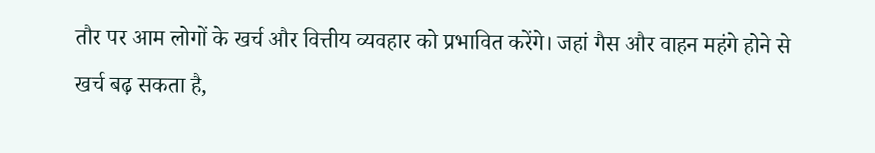तौर पर आम लोगों के खर्च और वित्तीय व्यवहार को प्रभावित करेंगे। जहां गैस और वाहन महंगे होने से खर्च बढ़ सकता है,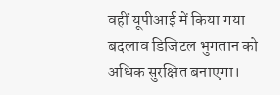वहीं यूपीआई में किया गया बदलाव डिजिटल भुगतान को अधिक सुरक्षित बनाएगा।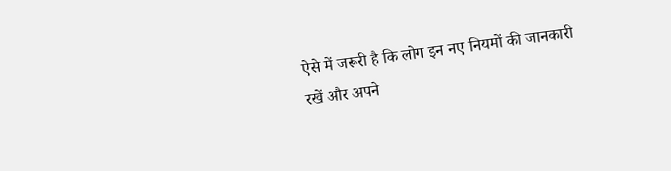ऐसे में जरूरी है कि लोग इन नए नियमों की जानकारी रखें और अपने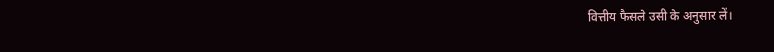वित्तीय फैसले उसी के अनुसार लें।